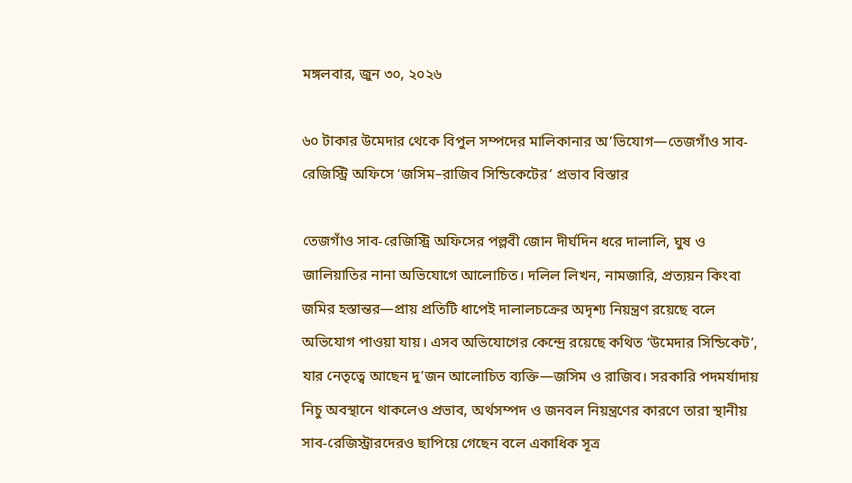মঙ্গলবার, জুন ৩০, ২০২৬

৬০ টাকার উমেদার থেকে বিপুল সম্পদের মালিকানার অ’ভিযোগ—তেজগাঁও সাব-রেজিস্ট্রি অফিসে ‘জসিম–রাজিব সিন্ডিকেটের’ প্রভাব বিস্তার

তেজগাঁও সাব-রেজিস্ট্রি অফিসের পল্লবী জোন দীর্ঘদিন ধরে দালালি, ঘুষ ও জালিয়াতির নানা অভিযোগে আলোচিত। দলিল লিখন, নামজারি, প্রত্যয়ন কিংবা জমির হস্তান্তর—প্রায় প্রতিটি ধাপেই দালালচক্রের অদৃশ্য নিয়ন্ত্রণ রয়েছে বলে অভিযোগ পাওয়া যায়। এসব অভিযোগের কেন্দ্রে রয়েছে কথিত ‘উমেদার সিন্ডিকেট’, যার নেতৃত্বে আছেন দু’জন আলোচিত ব্যক্তি—জসিম ও রাজিব। সরকারি পদমর্যাদায় নিচু অবস্থানে থাকলেও প্রভাব, অর্থসম্পদ ও জনবল নিয়ন্ত্রণের কারণে তারা স্থানীয় সাব-রেজিস্ট্রারদেরও ছাপিয়ে গেছেন বলে একাধিক সূত্র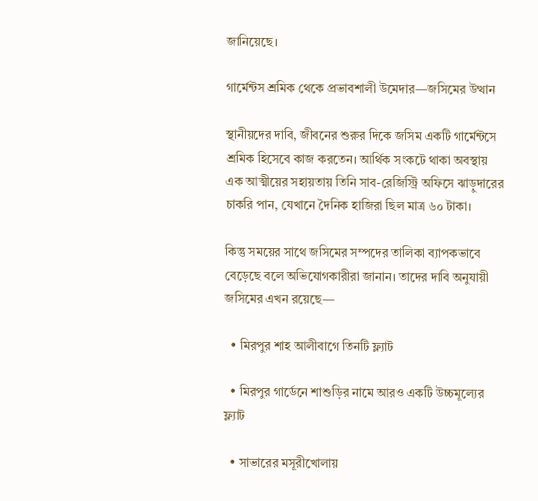জানিয়েছে।

গার্মেন্টস শ্রমিক থেকে প্রভাবশালী উমেদার—জসিমের উত্থান

স্থানীয়দের দাবি, জীবনের শুরুর দিকে জসিম একটি গার্মেন্টসে শ্রমিক হিসেবে কাজ করতেন। আর্থিক সংকটে থাকা অবস্থায় এক আত্মীয়ের সহায়তায় তিনি সাব-রেজিস্ট্রি অফিসে ঝাড়ুদারের চাকরি পান, যেখানে দৈনিক হাজিরা ছিল মাত্র ৬০ টাকা।

কিন্তু সময়ের সাথে জসিমের সম্পদের তালিকা ব্যাপকভাবে বেড়েছে বলে অভিযোগকারীরা জানান। তাদের দাবি অনুযায়ী জসিমের এখন রয়েছে—

  • মিরপুর শাহ আলীবাগে তিনটি ফ্ল্যাট

  • মিরপুর গার্ডেনে শাশুড়ির নামে আরও একটি উচ্চমূল্যের ফ্ল্যাট

  • সাভারের মসূরীখোলায়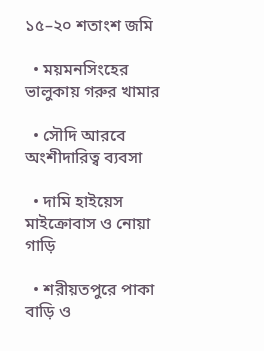১৫–২০ শতাংশ জমি

  • ময়মনসিংহের ভালুকায় গরুর খামার

  • সৌদি আরবে অংশীদারিত্ব ব্যবসা

  • দামি হাইয়েস মাইক্রোবাস ও নোয়া গাড়ি

  • শরীয়তপুরে পাকা বাড়ি ও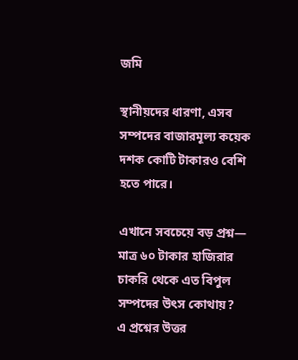জমি

স্থানীয়দের ধারণা, এসব সম্পদের বাজারমূল্য কয়েক দশক কোটি টাকারও বেশি হতে পারে।

এখানে সবচেয়ে বড় প্রশ্ন—
মাত্র ৬০ টাকার হাজিরার চাকরি থেকে এত বিপুল সম্পদের উৎস কোথায়?
এ প্রশ্নের উত্তর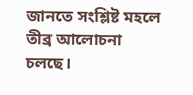জানতে সংশ্লিষ্ট মহলে তীব্র আলোচনা চলছে।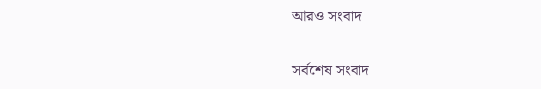আরও সংবাদ

সর্বশেষ সংবাদ